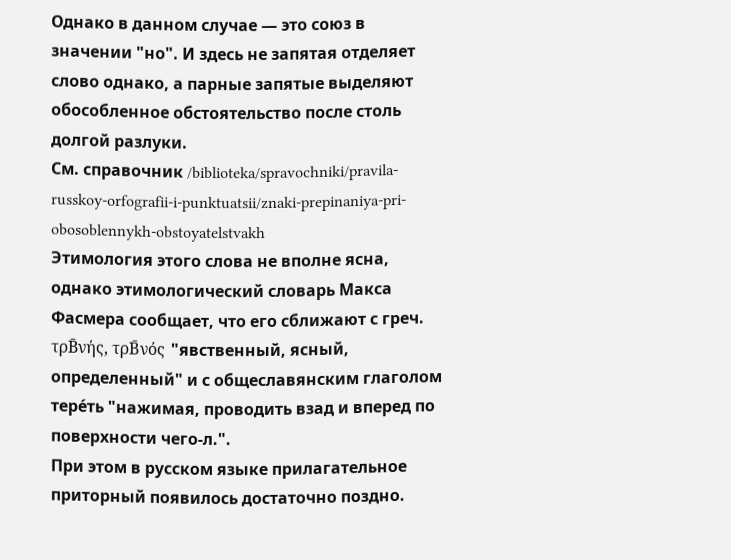Однако в данном случае — это союз в значении "но". И здесь не запятая отделяет слово однако, а парные запятые выделяют обособленное обстоятельство после столь долгой разлуки.
См. справочник /biblioteka/spravochniki/pravila-russkoy-orfografii-i-punktuatsii/znaki-prepinaniya-pri-obosoblennykh-obstoyatelstvakh
Этимология этого слова не вполне ясна, однако этимологический словарь Макса Фасмера сообщает, что его сближают с греч. τρΒ̄νής, τρΒ̄νός "явственный, ясный, определенный" и с общеславянским глаголом тере́ть "нажимая, проводить взад и вперед по поверхности чего-л.".
При этом в русском языке прилагательное приторный появилось достаточно поздно.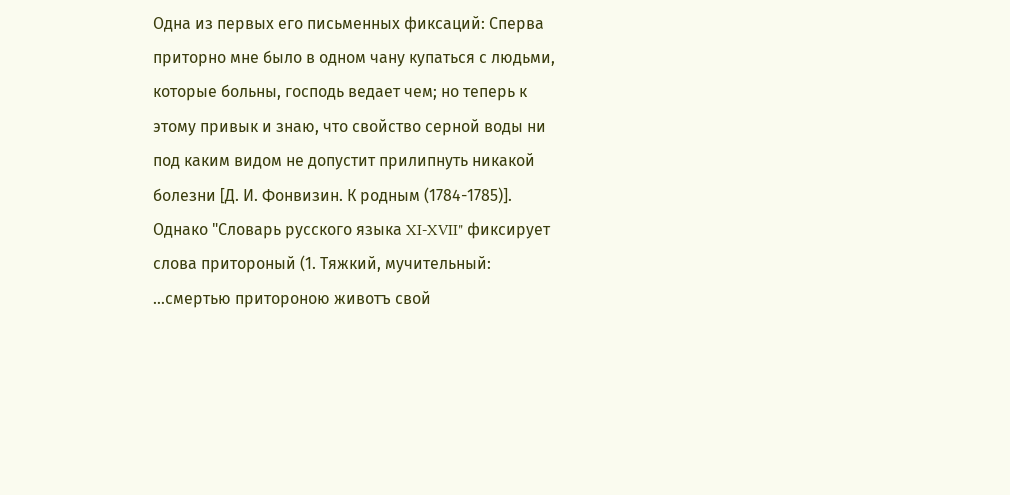Одна из первых его письменных фиксаций: Сперва приторно мне было в одном чану купаться с людьми, которые больны, господь ведает чем; но теперь к этому привык и знаю, что свойство серной воды ни под каким видом не допустит прилипнуть никакой болезни [Д. И. Фонвизин. К родным (1784-1785)]. Однако "Словарь русского языка XI-XVII" фиксирует слова притороный (1. Тяжкий, мучительный: ...смертью притороною животъ свой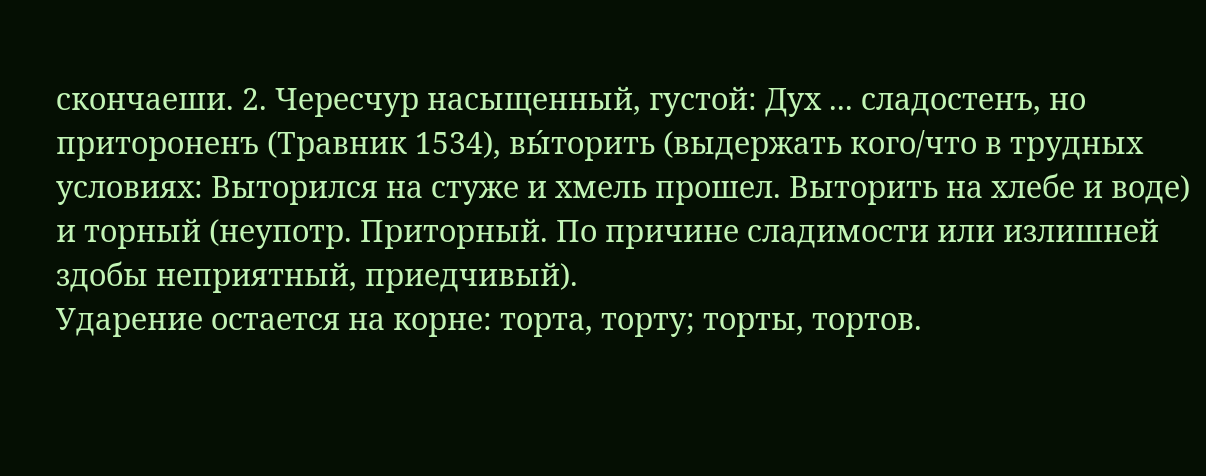скончаеши. 2. Чересчур насыщенный, густой: Дух ... сладостенъ, но притороненъ (Травник 1534), вы́торить (выдержать кого/что в трудных условиях: Выторился на стуже и хмель прошел. Выторить на хлебе и воде) и торный (неупотр. Приторный. По причине сладимости или излишней здобы неприятный, приедчивый).
Ударение остается на корне: торта, торту; торты, тортов.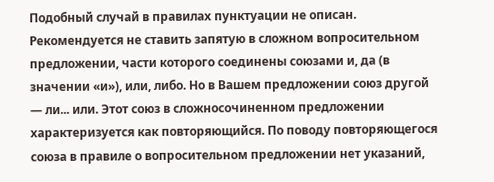Подобный случай в правилах пунктуации не описан. Рекомендуется не ставить запятую в сложном вопросительном предложении, части которого соединены союзами и, да (в значении «и»), или, либо. Но в Вашем предложении союз другой — ли... или. Этот союз в сложносочиненном предложении характеризуется как повторяющийся. По поводу повторяющегося союза в правиле о вопросительном предложении нет указаний,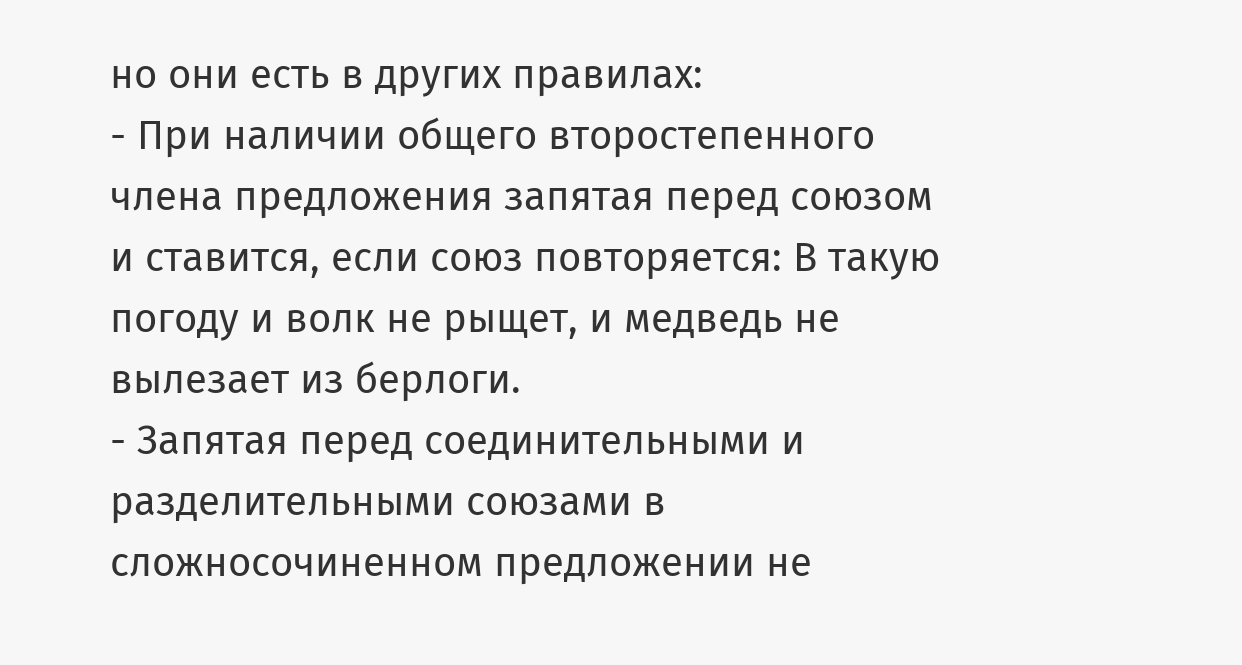но они есть в других правилах:
- При наличии общего второстепенного члена предложения запятая перед союзом и ставится, если союз повторяется: В такую погоду и волк не рыщет, и медведь не вылезает из берлоги.
- Запятая перед соединительными и разделительными союзами в сложносочиненном предложении не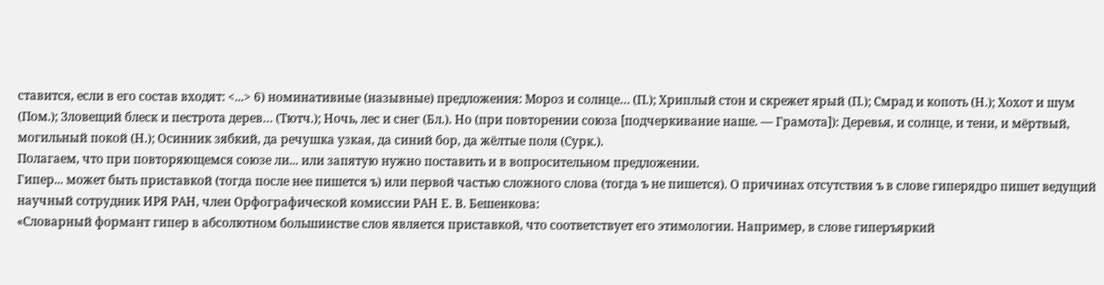ставится, если в его состав входят: <...> 6) номинативные (назывные) предложения: Мороз и солнце… (П.); Хриплый стон и скрежет ярый (П.); Смрад и копоть (Н.); Хохот и шум (Пом.); Зловещий блеск и пестрота дерев… (Тютч.); Ночь, лес и снег (Бл.). Но (при повторении союза [подчеркивание наше. — Грамота]): Деревья, и солнце, и тени, и мёртвый, могильный покой (Н.); Осинник зябкий, да речушка узкая, да синий бор, да жёлтые поля (Сурк.).
Полагаем, что при повторяющемся союзе ли... или запятую нужно поставить и в вопросительном предложении.
Гипер... может быть приставкой (тогда после нее пишется ъ) или первой частью сложного слова (тогда ъ не пишется). О причинах отсутствия ъ в слове гиперядро пишет ведущий научный сотрудник ИРЯ РАН, член Орфографической комиссии РАН Е. В. Бешенкова:
«Словарный формант гипер в абсолютном большинстве слов является приставкой, что соответствует его этимологии. Например, в слове гиперъяркий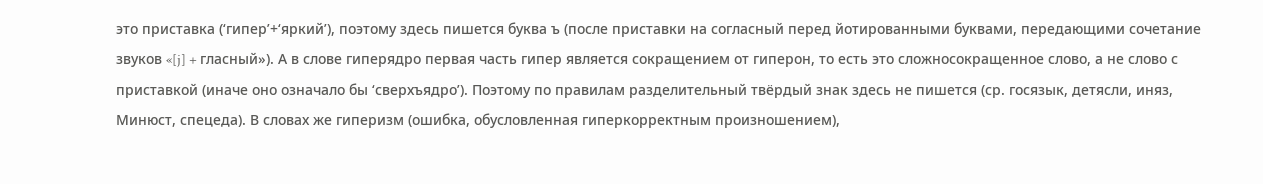это приставка (‘гипер’+‘яркий’), поэтому здесь пишется буква ъ (после приставки на согласный перед йотированными буквами, передающими сочетание звуков «[j] + гласный»). А в слове гиперядро первая часть гипер является сокращением от гиперон, то есть это сложносокращенное слово, а не слово с приставкой (иначе оно означало бы ‘сверхъядро’). Поэтому по правилам разделительный твёрдый знак здесь не пишется (ср. госязык, детясли, иняз, Минюст, спецеда). В словах же гиперизм (ошибка, обусловленная гиперкорректным произношением),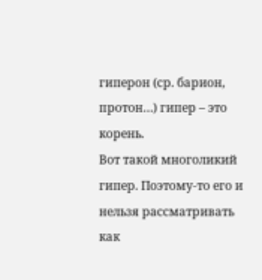гиперон (ср. барион, протон…) гипер – это корень.
Вот такой многоликий гипер. Поэтому-то его и нельзя рассматривать как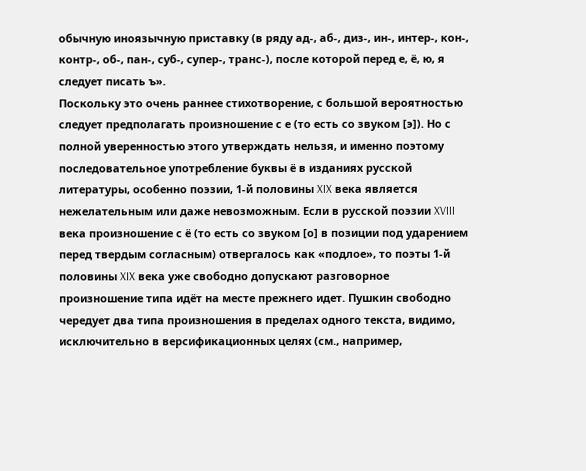обычную иноязычную приставку (в ряду ад-, аб-, диз-, ин-, интер-, кон-, контр-, об-, пан-, суб-, супер-, транс-), после которой перед е, ё, ю, я следует писать ъ».
Поскольку это очень раннее стихотворение, с большой вероятностью следует предполагать произношение с е (то есть со звуком [э]). Но с полной уверенностью этого утверждать нельзя, и именно поэтому последовательное употребление буквы ё в изданиях русской литературы, особенно поэзии, 1-й половины XIX века является нежелательным или даже невозможным. Если в русской поэзии XVIII века произношение с ё (то есть со звуком [о] в позиции под ударением перед твердым согласным) отвергалось как «подлое», то поэты 1-й половины XIX века уже свободно допускают разговорное произношение типа идёт на месте прежнего идет. Пушкин свободно чередует два типа произношения в пределах одного текста, видимо, исключительно в версификационных целях (см., например,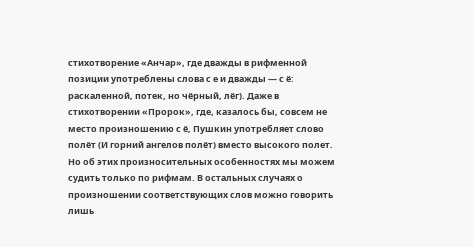стихотворение «Анчар», где дважды в рифменной позиции употреблены слова с е и дважды — с ё: раскаленной, потек, но чёрный, лёг). Даже в стихотворении «Пророк», где, казалось бы, совсем не место произношению с ё, Пушкин употребляет слово полёт (И горний ангелов полёт) вместо высокого полет. Но об этих произносительных особенностях мы можем судить только по рифмам. В остальных случаях о произношении соответствующих слов можно говорить лишь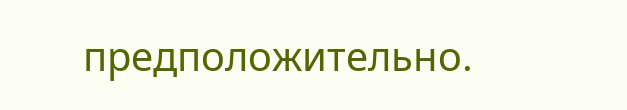предположительно.